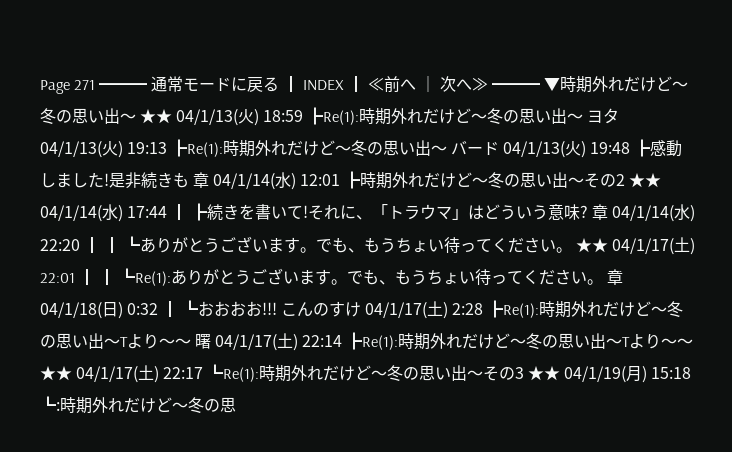Page 271 ━━━ 通常モードに戻る ┃ INDEX ┃ ≪前へ │ 次へ≫ ━━━ ▼時期外れだけど〜冬の思い出〜 ★★ 04/1/13(火) 18:59 ┣Re(1):時期外れだけど〜冬の思い出〜 ヨタ 04/1/13(火) 19:13 ┣Re(1):時期外れだけど〜冬の思い出〜 バード 04/1/13(火) 19:48 ┣感動しました!是非続きも 章 04/1/14(水) 12:01 ┣時期外れだけど〜冬の思い出〜その2 ★★ 04/1/14(水) 17:44 ┃ ┣続きを書いて!それに、「トラウマ」はどういう意味? 章 04/1/14(水) 22:20 ┃ ┃ ┗ありがとうございます。でも、もうちょい待ってください。 ★★ 04/1/17(土) 22:01 ┃ ┃ ┗Re(1):ありがとうございます。でも、もうちょい待ってください。 章 04/1/18(日) 0:32 ┃ ┗おおおお!!! こんのすけ 04/1/17(土) 2:28 ┣Re(1):時期外れだけど〜冬の思い出〜Tより〜〜 曙 04/1/17(土) 22:14 ┣Re(1):時期外れだけど〜冬の思い出〜Tより〜〜 ★★ 04/1/17(土) 22:17 ┗Re(1):時期外れだけど〜冬の思い出〜その3 ★★ 04/1/19(月) 15:18 ┗:時期外れだけど〜冬の思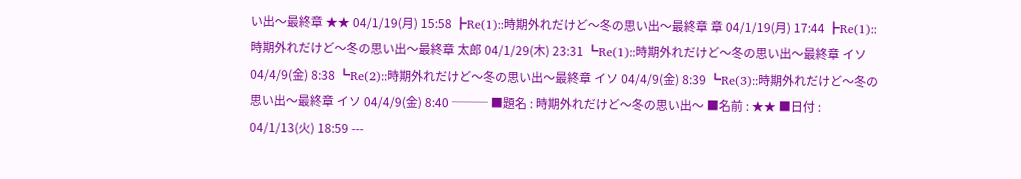い出〜最終章 ★★ 04/1/19(月) 15:58 ┣Re(1)::時期外れだけど〜冬の思い出〜最終章 章 04/1/19(月) 17:44 ┣Re(1)::時期外れだけど〜冬の思い出〜最終章 太郎 04/1/29(木) 23:31 ┗Re(1)::時期外れだけど〜冬の思い出〜最終章 イソ 04/4/9(金) 8:38 ┗Re(2)::時期外れだけど〜冬の思い出〜最終章 イソ 04/4/9(金) 8:39 ┗Re(3)::時期外れだけど〜冬の思い出〜最終章 イソ 04/4/9(金) 8:40 ─── ■題名 : 時期外れだけど〜冬の思い出〜 ■名前 : ★★ ■日付 : 04/1/13(火) 18:59 ---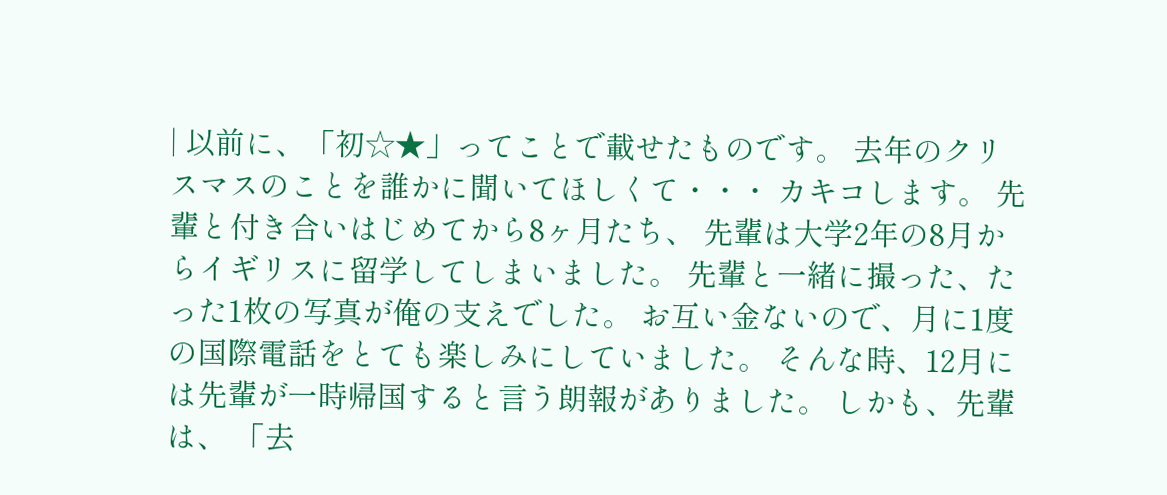| 以前に、「初☆★」ってことで載せたものです。 去年のクリスマスのことを誰かに聞いてほしくて・・・ カキコします。 先輩と付き合いはじめてから8ヶ月たち、 先輩は大学2年の8月からイギリスに留学してしまいました。 先輩と一緒に撮った、たった1枚の写真が俺の支えでした。 お互い金ないので、月に1度の国際電話をとても楽しみにしていました。 そんな時、12月には先輩が一時帰国すると言う朗報がありました。 しかも、先輩は、 「去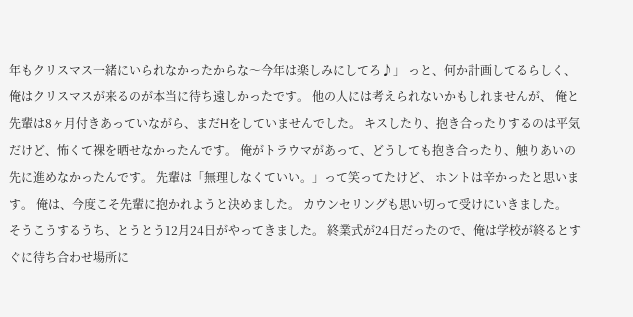年もクリスマス一緒にいられなかったからな〜今年は楽しみにしてろ♪」 っと、何か計画してるらしく、 俺はクリスマスが来るのが本当に待ち遠しかったです。 他の人には考えられないかもしれませんが、 俺と先輩は8ヶ月付きあっていながら、まだHをしていませんでした。 キスしたり、抱き合ったりするのは平気だけど、怖くて裸を晒せなかったんです。 俺がトラウマがあって、どうしても抱き合ったり、触りあいの先に進めなかったんです。 先輩は「無理しなくていい。」って笑ってたけど、 ホントは辛かったと思います。 俺は、今度こそ先輩に抱かれようと決めました。 カウンセリングも思い切って受けにいきました。 そうこうするうち、とうとう12月24日がやってきました。 終業式が24日だったので、俺は学校が終るとすぐに待ち合わせ場所に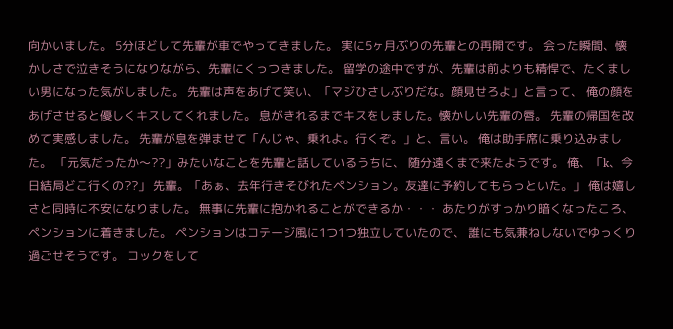向かいました。 5分ほどして先輩が車でやってきました。 実に5ヶ月ぶりの先輩との再開です。 会った瞬間、懐かしさで泣きそうになりながら、先輩にくっつきました。 留学の途中ですが、先輩は前よりも精悍で、たくましい男になった気がしました。 先輩は声をあげて笑い、「マジひさしぶりだな。顔見せろよ」と言って、 俺の顔をあげさせると優しくキスしてくれました。 息がきれるまでキスをしました。懐かしい先輩の唇。 先輩の帰国を改めて実感しました。 先輩が息を弾ませて「んじゃ、乗れよ。行くぞ。」と、言い。 俺は助手席に乗り込みました。 「元気だったか〜??」みたいなことを先輩と話しているうちに、 随分遠くまで来たようです。 俺、「k、今日結局どこ行くの??」 先輩。「あぁ、去年行きそびれたペンション。友達に予約してもらっといた。」 俺は嬉しさと同時に不安になりました。 無事に先輩に抱かれることができるか・・・ あたりがすっかり暗くなったころ、ペンションに着きました。 ペンションはコテージ風に1つ1つ独立していたので、 誰にも気兼ねしないでゆっくり過ごせそうです。 コックをして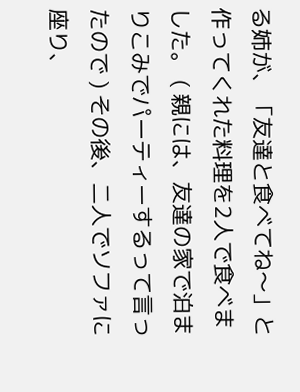る姉が、「友達と食べてね〜」と作ってくれた料理を2人で食べました。 ( 親には、友達の家で泊まりこみでパーティーするって言ったので ) その後、二人でソファに座り、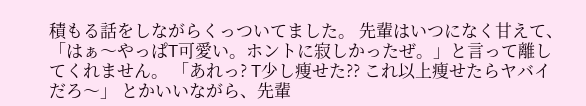積もる話をしながらくっついてました。 先輩はいつになく甘えて、 「はぁ〜やっぱT可愛い。ホントに寂しかったぜ。」と言って離してくれません。 「あれっ? T少し痩せた?? これ以上痩せたらヤバイだろ〜」 とかいいながら、先輩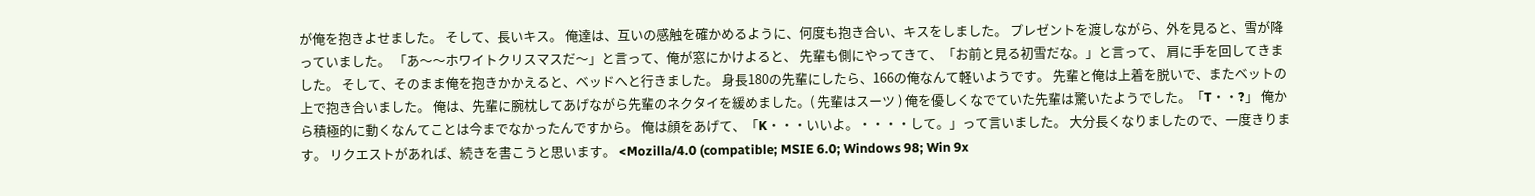が俺を抱きよせました。 そして、長いキス。 俺達は、互いの感触を確かめるように、何度も抱き合い、キスをしました。 プレゼントを渡しながら、外を見ると、雪が降っていました。 「あ〜〜ホワイトクリスマスだ〜」と言って、俺が窓にかけよると、 先輩も側にやってきて、「お前と見る初雪だな。」と言って、 肩に手を回してきました。 そして、そのまま俺を抱きかかえると、ベッドへと行きました。 身長180の先輩にしたら、166の俺なんて軽いようです。 先輩と俺は上着を脱いで、またベットの上で抱き合いました。 俺は、先輩に腕枕してあげながら先輩のネクタイを緩めました。( 先輩はスーツ ) 俺を優しくなでていた先輩は驚いたようでした。「T・・?」 俺から積極的に動くなんてことは今までなかったんですから。 俺は顔をあげて、「K・・・いいよ。・・・・して。」って言いました。 大分長くなりましたので、一度きります。 リクエストがあれば、続きを書こうと思います。 <Mozilla/4.0 (compatible; MSIE 6.0; Windows 98; Win 9x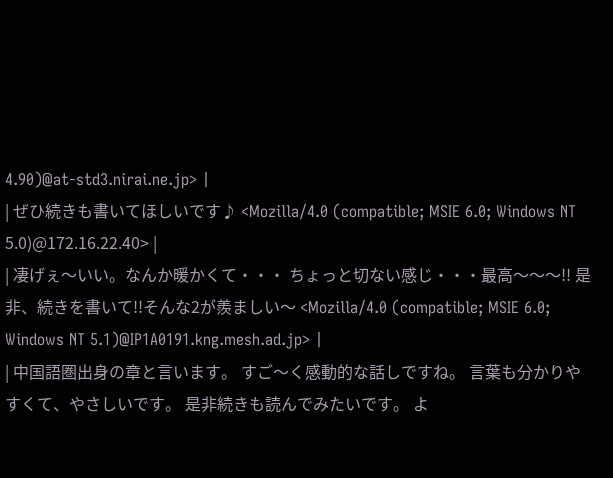4.90)@at-std3.nirai.ne.jp> |
| ぜひ続きも書いてほしいです♪ <Mozilla/4.0 (compatible; MSIE 6.0; Windows NT 5.0)@172.16.22.40> |
| 凄げぇ〜いい。なんか暖かくて・・・ ちょっと切ない感じ・・・最高〜〜〜!! 是非、続きを書いて!!そんな2が羨ましい〜 <Mozilla/4.0 (compatible; MSIE 6.0; Windows NT 5.1)@IP1A0191.kng.mesh.ad.jp> |
| 中国語圏出身の章と言います。 すご〜く感動的な話しですね。 言葉も分かりやすくて、やさしいです。 是非続きも読んでみたいです。 よ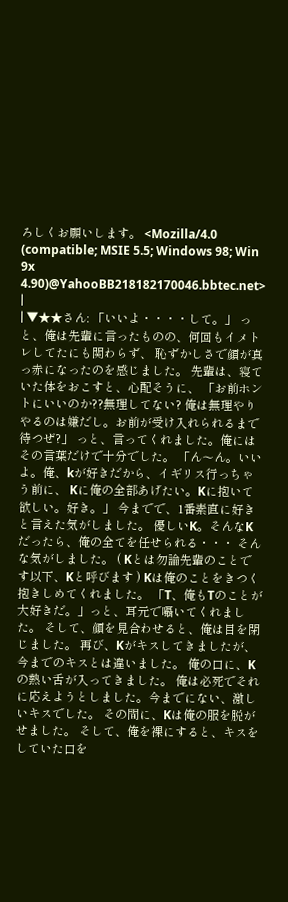ろしくお願いします。 <Mozilla/4.0 (compatible; MSIE 5.5; Windows 98; Win 9x 4.90)@YahooBB218182170046.bbtec.net> |
| ▼★★さん: 「いいよ・・・・して。」 っと、俺は先輩に言ったものの、何回もイメトレしてたにも関わらず、 恥ずかしさで顔が真っ赤になったのを感じました。 先輩は、寝ていた体をおこすと、心配そうに、 「お前ホントにいいのか??無理してない? 俺は無理やりやるのは嫌だし。お前が受け入れられるまで待つぜ?」 っと、言ってくれました。俺にはその言葉だけで十分でした。 「ん〜ん。いいよ。俺、kが好きだから、イギリス行っちゃう前に、 Kに俺の全部あげたい。Kに抱いて欲しい。好き。」 今までで、1番素直に好きと言えた気がしました。 優しいK。そんなKだったら、俺の全てを任せられる・・・ そんな気がしました。 ( Kとは勿論先輩のことです以下、Kと呼びます ) Kは俺のことをきつく抱きしめてくれました。 「T、俺もTのことが大好きだ。」っと、耳元で囁いてくれました。 そして、顔を見合わせると、俺は目を閉じました。 再び、Kがキスしてきましたが、今までのキスとは違いました。 俺の口に、Kの熱い舌が入ってきました。 俺は必死でそれに応えようとしました。今までにない、激しいキスでした。 その間に、Kは俺の服を脱がせました。 そして、俺を裸にすると、キスをしていた口を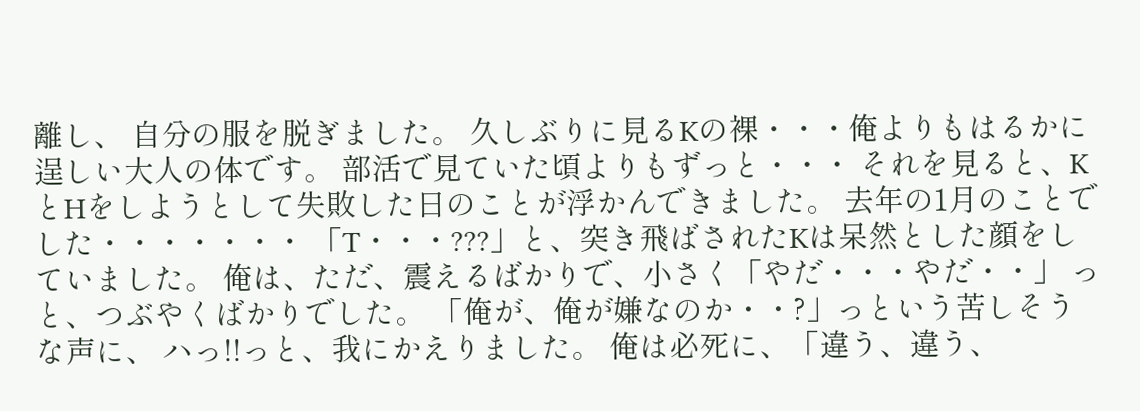離し、 自分の服を脱ぎました。 久しぶりに見るKの裸・・・俺よりもはるかに逞しい大人の体です。 部活で見ていた頃よりもずっと・・・ それを見ると、KとHをしようとして失敗した日のことが浮かんできました。 去年の1月のことでした・・・・・・・ 「T・・・???」と、突き飛ばされたKは呆然とした顔をしていました。 俺は、ただ、震えるばかりで、小さく「やだ・・・やだ・・」 っと、つぶやくばかりでした。 「俺が、俺が嫌なのか・・?」っという苦しそうな声に、 ハっ!!っと、我にかえりました。 俺は必死に、「違う、違う、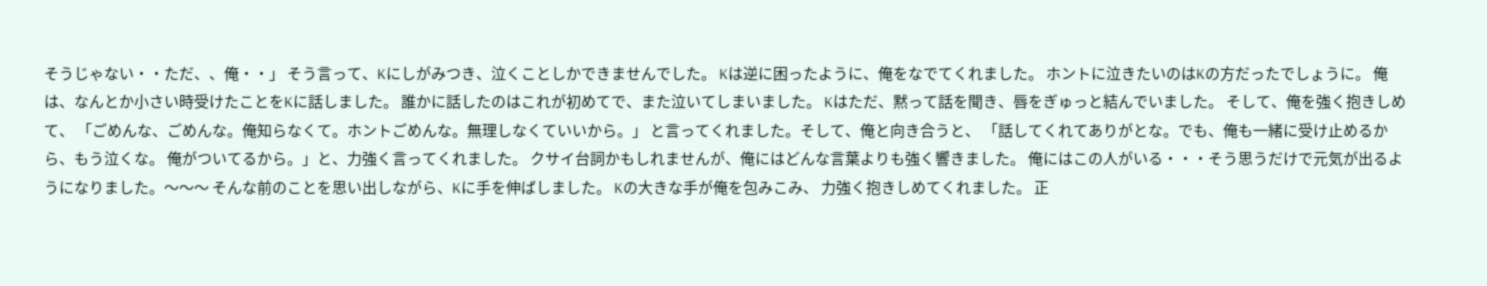そうじゃない・・ただ、、俺・・」 そう言って、Kにしがみつき、泣くことしかできませんでした。 Kは逆に困ったように、俺をなでてくれました。 ホントに泣きたいのはKの方だったでしょうに。 俺は、なんとか小さい時受けたことをKに話しました。 誰かに話したのはこれが初めてで、また泣いてしまいました。 Kはただ、黙って話を聞き、唇をぎゅっと結んでいました。 そして、俺を強く抱きしめて、 「ごめんな、ごめんな。俺知らなくて。ホントごめんな。無理しなくていいから。」 と言ってくれました。そして、俺と向き合うと、 「話してくれてありがとな。でも、俺も一緒に受け止めるから、もう泣くな。 俺がついてるから。」と、力強く言ってくれました。 クサイ台詞かもしれませんが、俺にはどんな言葉よりも強く響きました。 俺にはこの人がいる・・・そう思うだけで元気が出るようになりました。〜〜〜 そんな前のことを思い出しながら、Kに手を伸ばしました。 Kの大きな手が俺を包みこみ、 力強く抱きしめてくれました。 正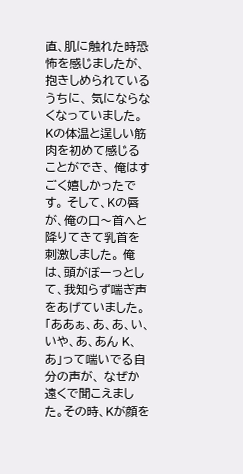直、肌に触れた時恐怖を感じましたが、抱きしめられているうちに、 気にならなくなっていました。 Kの体温と逞しい筋肉を初めて感じることができ、 俺はすごく嬉しかったです。 そして、Kの唇が、俺の口〜首へと降りてきて乳首を刺激しました。 俺は、頭がぼーっとして、我知らず喘ぎ声をあげていました。 「ああぁ、あ、あ、い、いや、あ、あん K、あ」って喘いでる自分の声が、 なぜか遠くで聞こえました。その時、Kが顔を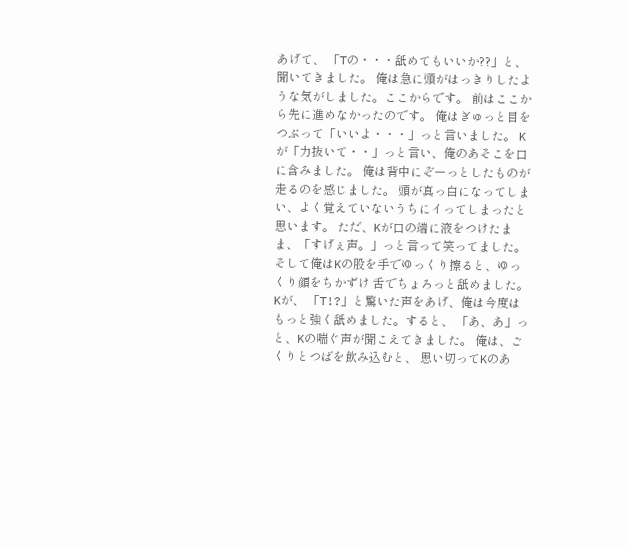あげて、 「Tの・・・舐めてもいいか??」と、聞いてきました。 俺は急に頭がはっきりしたような気がしました。ここからです。 前はここから先に進めなかったのです。 俺はぎゅっと目をつぶって「いいよ・・・」っと言いました。 Kが「力抜いて・・」っと言い、俺のあそこを口に含みました。 俺は背中にぞーっとしたものが走るのを感じました。 頭が真っ白になってしまい、よく覚えていないうちにイってしまったと思います。 ただ、Kが口の端に液をつけたまま、「すげぇ声。」っと言って笑ってました。 そして俺はKの股を手でゆっくり擦ると、ゆっくり顔をちかずけ 舌でちょろっと舐めました。Kが、 「T!?」と驚いた声をあげ、俺は今度はもっと強く舐めました。すると、 「あ、あ」っと、Kの喘ぐ声が聞こえてきました。 俺は、ごくりとつばを飲み込むと、 思い切ってKのあ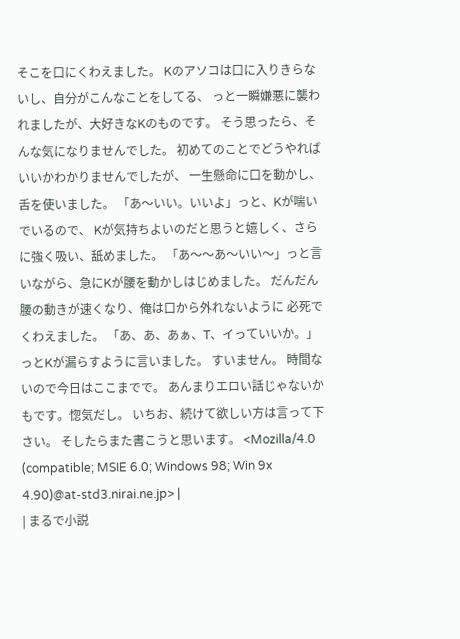そこを口にくわえました。 Kのアソコは口に入りきらないし、自分がこんなことをしてる、 っと一瞬嫌悪に襲われましたが、大好きなKのものです。 そう思ったら、そんな気になりませんでした。 初めてのことでどうやればいいかわかりませんでしたが、 一生懸命に口を動かし、舌を使いました。 「あ〜いい。いいよ」っと、Kが喘いでいるので、 Kが気持ちよいのだと思うと嬉しく、さらに強く吸い、舐めました。 「あ〜〜あ〜いい〜」っと言いながら、急にKが腰を動かしはじめました。 だんだん腰の動きが速くなり、俺は口から外れないように 必死でくわえました。 「あ、あ、あぁ、T、イっていいか。」っとKが漏らすように言いました。 すいません。 時間ないので今日はここまでで。 あんまりエロい話じゃないかもです。惚気だし。 いちお、続けて欲しい方は言って下さい。 そしたらまた書こうと思います。 <Mozilla/4.0 (compatible; MSIE 6.0; Windows 98; Win 9x 4.90)@at-std3.nirai.ne.jp> |
| まるで小説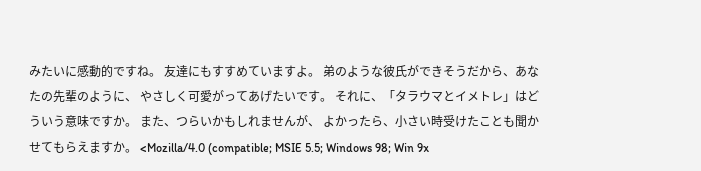みたいに感動的ですね。 友達にもすすめていますよ。 弟のような彼氏ができそうだから、あなたの先輩のように、 やさしく可愛がってあげたいです。 それに、「タラウマとイメトレ」はどういう意味ですか。 また、つらいかもしれませんが、 よかったら、小さい時受けたことも聞かせてもらえますか。 <Mozilla/4.0 (compatible; MSIE 5.5; Windows 98; Win 9x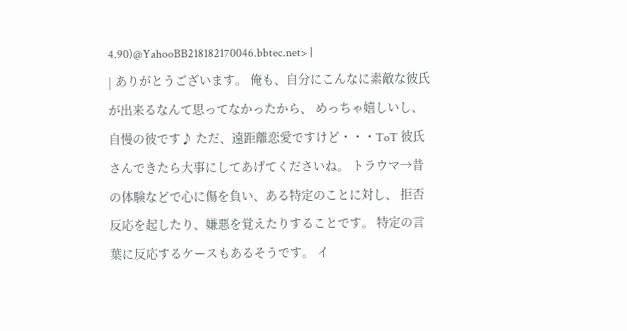4.90)@YahooBB218182170046.bbtec.net> |
| ありがとうございます。 俺も、自分にこんなに素敵な彼氏が出来るなんて思ってなかったから、 めっちゃ嬉しいし、自慢の彼です♪ ただ、遠距離恋愛ですけど・・・ToT 彼氏さんできたら大事にしてあげてくださいね。 トラウマ→昔の体験などで心に傷を負い、ある特定のことに対し、 拒否反応を起したり、嫌悪を覚えたりすることです。 特定の言葉に反応するケースもあるそうです。 イ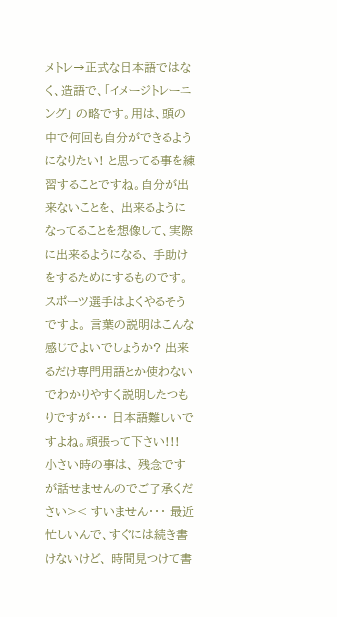メトレ→正式な日本語ではなく、造語で、「イメージトレーニング」 の略です。用は、頭の中で何回も自分ができるようになりたい! と思ってる事を練習することですね。自分が出来ないことを、 出来るようになってることを想像して、実際に出来るようになる、 手助けをするためにするものです。スポーツ選手はよくやるそうですよ。 言葉の説明はこんな感じでよいでしょうか? 出来るだけ専門用語とか使わないでわかりやすく説明したつもりですが・・・ 日本語難しいですよね。頑張って下さい!!! 小さい時の事は、 残念ですが話せませんのでご了承ください>< すいません・・・ 最近忙しいんで、すぐには続き書けないけど、 時間見つけて書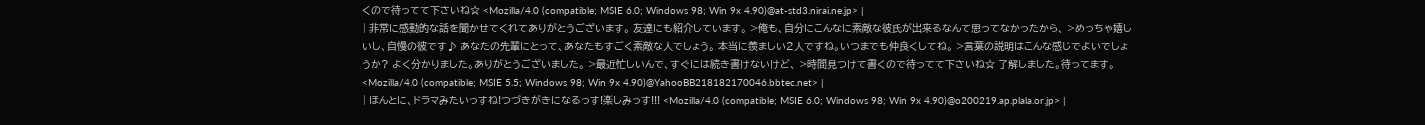くので待ってて下さいね☆ <Mozilla/4.0 (compatible; MSIE 6.0; Windows 98; Win 9x 4.90)@at-std3.nirai.ne.jp> |
| 非常に感動的な話を聞かせてくれてありがとうございます。 友達にも紹介しています。 >俺も、自分にこんなに素敵な彼氏が出来るなんて思ってなかったから、 >めっちゃ嬉しいし、自慢の彼です♪ あなたの先輩にとって、あなたもすごく素敵な人でしょう。 本当に羨ましい2人ですね。いつまでも仲良くしてね。 >言葉の説明はこんな感じでよいでしょうか? よく分かりました。ありがとうございました。 >最近忙しいんで、すぐには続き書けないけど、 >時間見つけて書くので待ってて下さいね☆ 了解しました。待ってます。 <Mozilla/4.0 (compatible; MSIE 5.5; Windows 98; Win 9x 4.90)@YahooBB218182170046.bbtec.net> |
| ほんとに、ドラマみたいっすね!つづきがきになるっす!楽しみっす!!! <Mozilla/4.0 (compatible; MSIE 6.0; Windows 98; Win 9x 4.90)@o200219.ap.plala.or.jp> |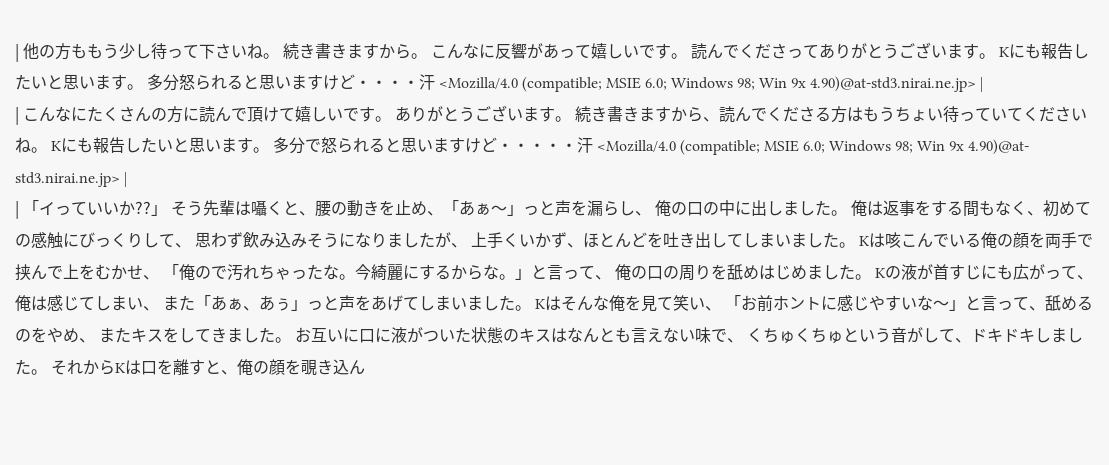| 他の方ももう少し待って下さいね。 続き書きますから。 こんなに反響があって嬉しいです。 読んでくださってありがとうございます。 Kにも報告したいと思います。 多分怒られると思いますけど・・・・汗 <Mozilla/4.0 (compatible; MSIE 6.0; Windows 98; Win 9x 4.90)@at-std3.nirai.ne.jp> |
| こんなにたくさんの方に読んで頂けて嬉しいです。 ありがとうございます。 続き書きますから、読んでくださる方はもうちょい待っていてくださいね。 Kにも報告したいと思います。 多分で怒られると思いますけど・・・・・汗 <Mozilla/4.0 (compatible; MSIE 6.0; Windows 98; Win 9x 4.90)@at-std3.nirai.ne.jp> |
| 「イっていいか??」 そう先輩は囁くと、腰の動きを止め、「あぁ〜」っと声を漏らし、 俺の口の中に出しました。 俺は返事をする間もなく、初めての感触にびっくりして、 思わず飲み込みそうになりましたが、 上手くいかず、ほとんどを吐き出してしまいました。 Kは咳こんでいる俺の顔を両手で挟んで上をむかせ、 「俺ので汚れちゃったな。今綺麗にするからな。」と言って、 俺の口の周りを舐めはじめました。 Kの液が首すじにも広がって、俺は感じてしまい、 また「あぁ、あぅ」っと声をあげてしまいました。 Kはそんな俺を見て笑い、 「お前ホントに感じやすいな〜」と言って、舐めるのをやめ、 またキスをしてきました。 お互いに口に液がついた状態のキスはなんとも言えない味で、 くちゅくちゅという音がして、ドキドキしました。 それからKは口を離すと、俺の顔を覗き込ん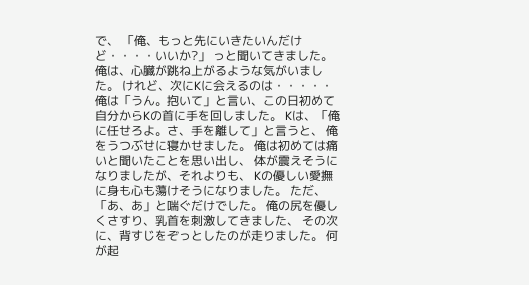で、 「俺、もっと先にいきたいんだけど・・・・いいか?」 っと聞いてきました。俺は、心臓が跳ね上がるような気がいました。 けれど、次にKに会えるのは・・・・・ 俺は「うん。抱いて」と言い、この日初めて自分からKの首に手を回しました。 Kは、「俺に任せろよ。さ、手を離して」と言うと、 俺をうつぶせに寝かせました。 俺は初めては痛いと聞いたことを思い出し、 体が震えそうになりましたが、それよりも、 Kの優しい愛撫に身も心も蕩けそうになりました。 ただ、「あ、あ」と喘ぐだけでした。 俺の尻を優しくさすり、乳首を刺激してきました、 その次に、背すじをぞっとしたのが走りました。 何が起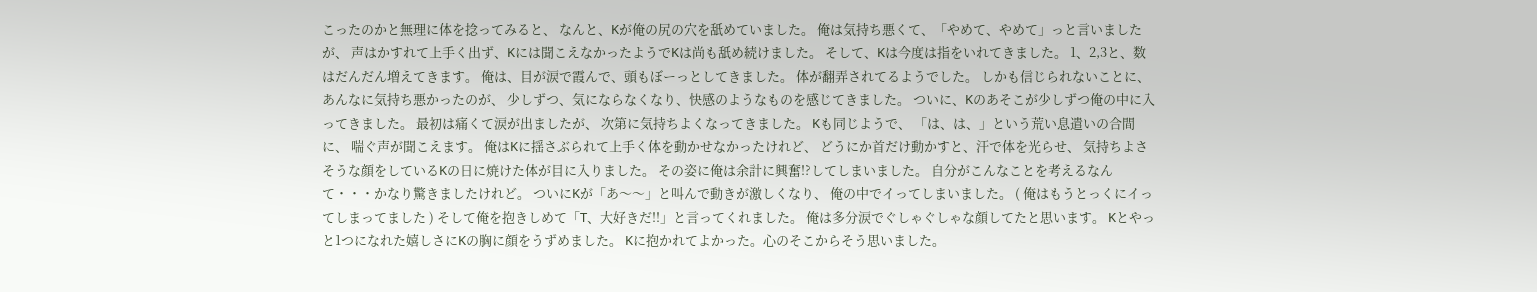こったのかと無理に体を捻ってみると、 なんと、Kが俺の尻の穴を舐めていました。 俺は気持ち悪くて、「やめて、やめて」っと言いましたが、 声はかすれて上手く出ず、Kには聞こえなかったようでKは尚も舐め続けました。 そして、Kは今度は指をいれてきました。 1、2,3と、数はだんだん増えてきます。 俺は、目が涙で霞んで、頭もぼーっとしてきました。 体が翻弄されてるようでした。 しかも信じられないことに、あんなに気持ち悪かったのが、 少しずつ、気にならなくなり、快感のようなものを感じてきました。 ついに、Kのあそこが少しずつ俺の中に入ってきました。 最初は痛くて涙が出ましたが、 次第に気持ちよくなってきました。 Kも同じようで、 「は、は、」という荒い息遣いの合間に、 喘ぐ声が聞こえます。 俺はKに揺さぶられて上手く体を動かせなかったけれど、 どうにか首だけ動かすと、汗で体を光らせ、 気持ちよさそうな顔をしているKの日に焼けた体が目に入りました。 その姿に俺は余計に興奮!?してしまいました。 自分がこんなことを考えるなんて・・・かなり驚きましたけれど。 ついにKが「あ〜〜」と叫んで動きが激しくなり、 俺の中でイってしまいました。 ( 俺はもうとっくにイってしまってました ) そして俺を抱きしめて「T、大好きだ!!」と言ってくれました。 俺は多分涙でぐしゃぐしゃな顔してたと思います。 Kとやっと1つになれた嬉しさにKの胸に顔をうずめました。 Kに抱かれてよかった。心のそこからそう思いました。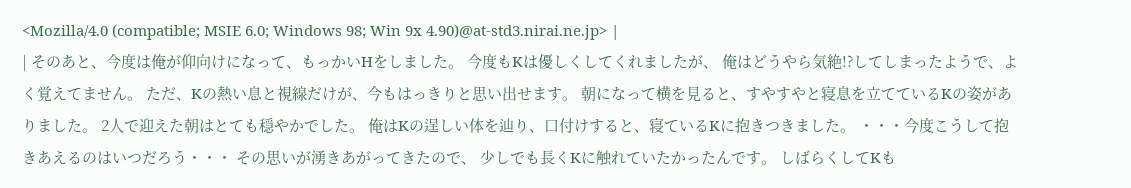<Mozilla/4.0 (compatible; MSIE 6.0; Windows 98; Win 9x 4.90)@at-std3.nirai.ne.jp> |
| そのあと、今度は俺が仰向けになって、もっかいHをしました。 今度もKは優しくしてくれましたが、 俺はどうやら気絶!?してしまったようで、よく覚えてません。 ただ、Kの熱い息と視線だけが、今もはっきりと思い出せます。 朝になって横を見ると、すやすやと寝息を立てているKの姿がありました。 2人で迎えた朝はとても穏やかでした。 俺はKの逞しい体を辿り、口付けすると、寝ているKに抱きつきました。 ・・・今度こうして抱きあえるのはいつだろう・・・ その思いが湧きあがってきたので、 少しでも長くKに触れていたかったんです。 しばらくしてKも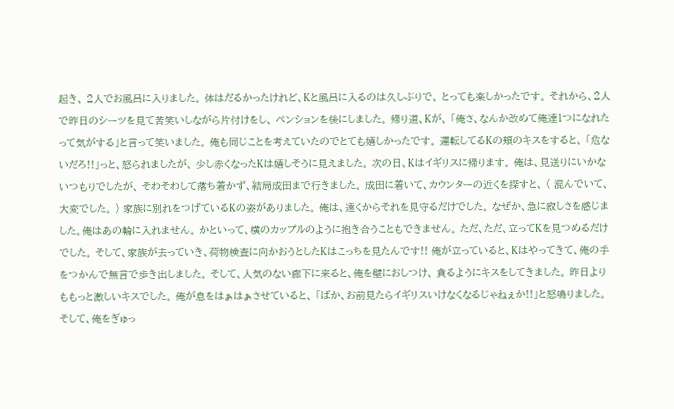起き、 2人でお風呂に入りました。 体はだるかったけれど、Kと風呂に入るのは久しぶりで、 とっても楽しかったです。 それから、2人で昨日のシーツを見て苦笑いしながら片付けをし、 ペンションを後にしました。 帰り道、Kが、 「俺さ、なんか改めて俺達1つになれたって気がする」と言って笑いました。 俺も同じことを考えていたのでとても嬉しかったです。 運転してるKの頬のキスをすると、 「危ないだろ!!」っと、怒られましたが、 少し赤くなったKは嬉しそうに見えました。 次の日、Kはイギリスに帰ります。 俺は、見送りにいかないつもりでしたが、 そわそわして落ち着かず、結局成田まで行きました。 成田に着いて、カウンターの近くを探すと、 ( 混んでいて、大変でした。 ) 家族に別れをつげているKの姿がありました。 俺は、遠くからそれを見守るだけでした。 なぜか、急に寂しさを感じました。俺はあの輪に入れません。 かといって、横のカップルのように抱き合うこともできません。 ただ、ただ、立ってKを見つめるだけでした。 そして、家族が去っていき、荷物検査に向かおうとしたKはこっちを見たんです!! 俺が立っていると、Kはやってきて、俺の手をつかんで無言で歩き出しました。 そして、人気のない廊下に来ると、俺を壁におしつけ、 貪るようにキスをしてきました。 昨日よりももっと激しいキスでした。 俺が息をはぁはぁさせていると、 「ばか、お前見たらイギリスいけなくなるじゃねぇか!!」と怒鳴りました。 そして、俺をぎゅっ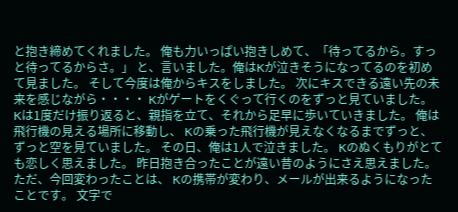と抱き締めてくれました。 俺も力いっぱい抱きしめて、「待ってるから。すっと待ってるからさ。」 と、言いました。俺はKが泣きそうになってるのを初めて見ました。 そして今度は俺からキスをしました。 次にキスできる遠い先の未来を感じながら・・・・ Kがゲートをくぐって行くのをずっと見ていました。 Kは1度だけ振り返ると、親指を立て、それから足早に歩いていきました。 俺は飛行機の見える場所に移動し、 Kの乗った飛行機が見えなくなるまでずっと、ずっと空を見ていました。 その日、俺は1人で泣きました。 Kのぬくもりがとても恋しく思えました。 昨日抱き合ったことが遠い昔のようにさえ思えました。 ただ、今回変わったことは、 Kの携帯が変わり、メールが出来るようになったことです。 文字で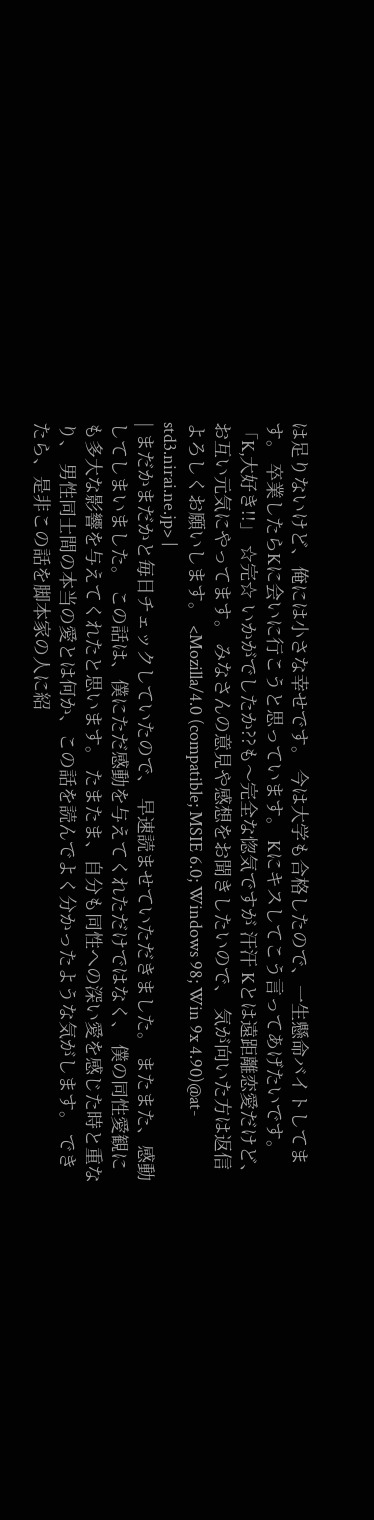は足りないけど、俺には小さな幸せです。 今は大学も合格したので、一生懸命バイトしてます。 卒業したらKに会いに行こうと思っています。 Kにキスしてこう言ってあげたいです。 「K,大好き!!」 ☆完☆ いかがでしたか??も〜完全な惚気ですが 汗汗 Kとは遠距離恋愛だけど、 お互い元気にやってます。 みなさんの意見や感想をお聞きしたいので、 気が向いた方は返信よろしくお願いします。 <Mozilla/4.0 (compatible; MSIE 6.0; Windows 98; Win 9x 4.90)@at-std3.nirai.ne.jp> |
| まだかまだかと毎日チェックしていたので、 早速読ませていただきました。 またまた、感動してしまいました。 この話は、僕にただ感動を与えてくれただけではなく、 僕の同性愛観にも多大な影響を与えてくれたと思います。 たまたま、自分も同性への深い愛を感じた時と重なり、 男性同士間の本当の愛とは何か、この話を読んでよく分かったような気がします。 できたら、是非この話を脚本家の人に紹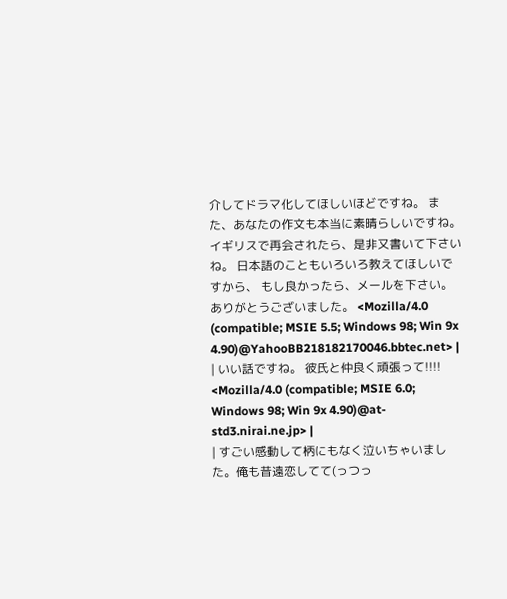介してドラマ化してほしいほどですね。 また、あなたの作文も本当に素晴らしいですね。 イギリスで再会されたら、是非又書いて下さいね。 日本語のこともいろいろ教えてほしいですから、 もし良かったら、メールを下さい。 ありがとうございました。 <Mozilla/4.0 (compatible; MSIE 5.5; Windows 98; Win 9x 4.90)@YahooBB218182170046.bbtec.net> |
| いい話ですね。 彼氏と仲良く頑張って!!!! <Mozilla/4.0 (compatible; MSIE 6.0; Windows 98; Win 9x 4.90)@at-std3.nirai.ne.jp> |
| すごい感動して柄にもなく泣いちゃいました。俺も昔遠恋してて(っつっ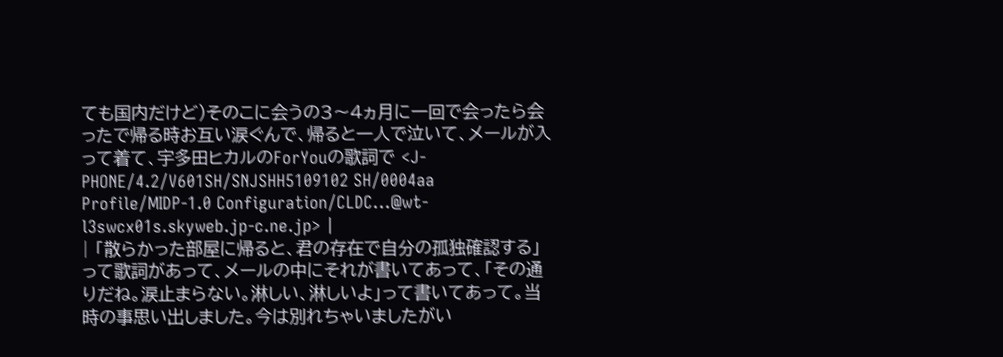ても国内だけど)そのこに会うの3〜4ヵ月に一回で会ったら会ったで帰る時お互い涙ぐんで、帰ると一人で泣いて、メールが入って着て、宇多田ヒカルのForYouの歌詞で <J-PHONE/4.2/V601SH/SNJSHH5109102 SH/0004aa Profile/MIDP-1.0 Configuration/CLDC...@wt-l3swcx01s.skyweb.jp-c.ne.jp> |
| 「散らかった部屋に帰ると、君の存在で自分の孤独確認する」って歌詞があって、メールの中にそれが書いてあって、「その通りだね。涙止まらない。淋しい、淋しいよ」って書いてあって。当時の事思い出しました。今は別れちゃいましたがい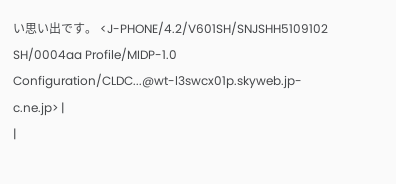い思い出です。 <J-PHONE/4.2/V601SH/SNJSHH5109102 SH/0004aa Profile/MIDP-1.0 Configuration/CLDC...@wt-l3swcx01p.skyweb.jp-c.ne.jp> |
|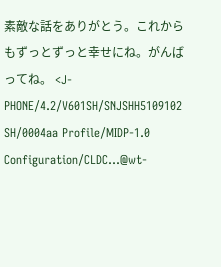素敵な話をありがとう。これからもずっとずっと幸せにね。がんばってね。 <J-PHONE/4.2/V601SH/SNJSHH5109102 SH/0004aa Profile/MIDP-1.0 Configuration/CLDC...@wt-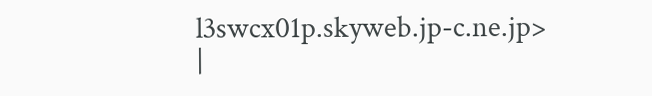l3swcx01p.skyweb.jp-c.ne.jp> |